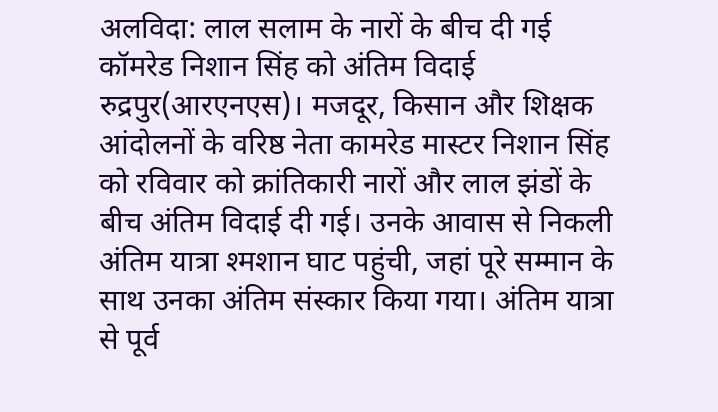अलविदा: लाल सलाम के नारों के बीच दी गई कॉमरेड निशान सिंह को अंतिम विदाई
रुद्रपुर(आरएनएस)। मजदूर, किसान और शिक्षक आंदोलनों के वरिष्ठ नेता कामरेड मास्टर निशान सिंह को रविवार को क्रांतिकारी नारों और लाल झंडों के बीच अंतिम विदाई दी गई। उनके आवास से निकली अंतिम यात्रा श्मशान घाट पहुंची, जहां पूरे सम्मान के साथ उनका अंतिम संस्कार किया गया। अंतिम यात्रा से पूर्व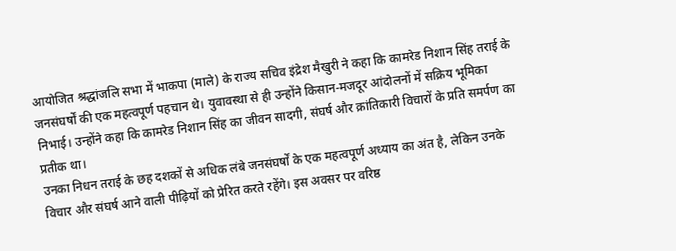आयोजित श्रद्धांजलि सभा में भाकपा (माले) के राज्य सचिव इंद्रेश मैखुरी ने कहा कि कामरेड निशान सिंह तराई के जनसंघर्षों की एक महत्वपूर्ण पहचान थे। युवावस्था से ही उन्होंने किसान-मजदूर आंदोलनों में सक्रिय भूमिका निभाई। उन्होंने कहा कि कामरेड निशान सिंह का जीवन सादगी, संघर्ष और क्रांतिकारी विचारों के प्रति समर्पण का प्रतीक था।
उनका निधन तराई के छह दशकों से अधिक लंबे जनसंघर्षों के एक महत्वपूर्ण अध्याय का अंत है, लेकिन उनके विचार और संघर्ष आने वाली पीढ़ियों को प्रेरित करते रहेंगे। इस अवसर पर वरिष्ठ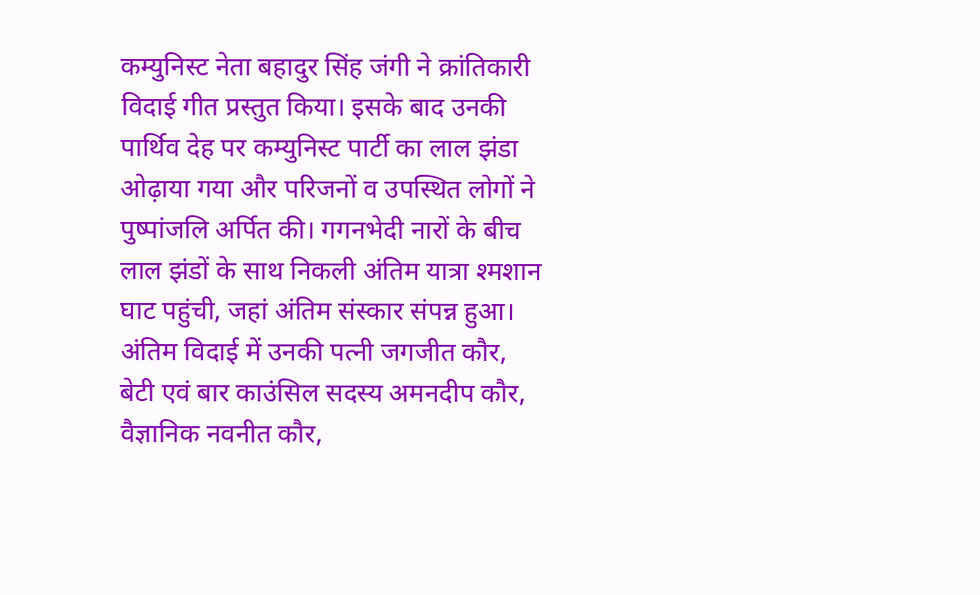कम्युनिस्ट नेता बहादुर सिंह जंगी ने क्रांतिकारी विदाई गीत प्रस्तुत किया। इसके बाद उनकी पार्थिव देह पर कम्युनिस्ट पार्टी का लाल झंडा ओढ़ाया गया और परिजनों व उपस्थित लोगों ने पुष्पांजलि अर्पित की। गगनभेदी नारों के बीच लाल झंडों के साथ निकली अंतिम यात्रा श्मशान घाट पहुंची, जहां अंतिम संस्कार संपन्न हुआ। अंतिम विदाई में उनकी पत्नी जगजीत कौर, बेटी एवं बार काउंसिल सदस्य अमनदीप कौर, वैज्ञानिक नवनीत कौर,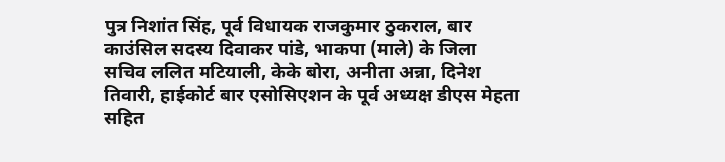पुत्र निशांत सिंह, पूर्व विधायक राजकुमार ठुकराल, बार काउंसिल सदस्य दिवाकर पांडे, भाकपा (माले) के जिला सचिव ललित मटियाली, केके बोरा, अनीता अन्ना, दिनेश तिवारी, हाईकोर्ट बार एसोसिएशन के पूर्व अध्यक्ष डीएस मेहता सहित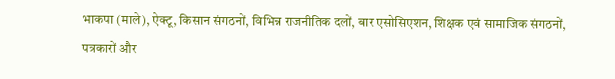भाकपा (माले), ऐक्टू, किसान संगठनों, विभिन्न राजनीतिक दलों, बार एसोसिएशन, शिक्षक एवं सामाजिक संगठनों, पत्रकारों और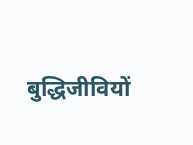बुद्धिजीवियों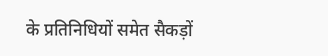के प्रतिनिधियों समेत सैकड़ों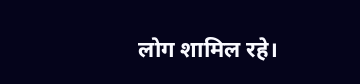लोग शामिल रहे।